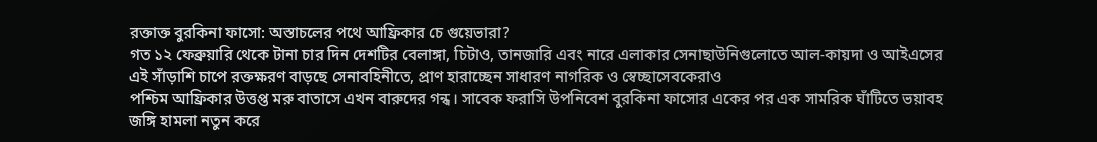রক্তাক্ত বুরকিনা ফাসো: অস্তাচলের পথে আফ্রিকার চে গুয়েভারা?
গত ১২ ফেব্রুয়ারি থেকে টানা চার দিন দেশটির বেলাঙ্গা, চিটাও, তানজারি এবং নারে এলাকার সেনাছাউনিগুলোতে আল-কায়দা ও আইএসের এই সাঁড়াশি চাপে রক্তক্ষরণ বাড়ছে সেনাবহিনীতে, প্রাণ হারাচ্ছেন সাধারণ নাগরিক ও স্বেচ্ছাসেবকেরাও
পশ্চিম আফ্রিকার উত্তপ্ত মরু বাতাসে এখন বারুদের গন্ধ। সাবেক ফরাসি উপনিবেশ বুরকিনা ফাসোর একের পর এক সামরিক ঘাঁটিতে ভয়াবহ জঙ্গি হামলা নতুন করে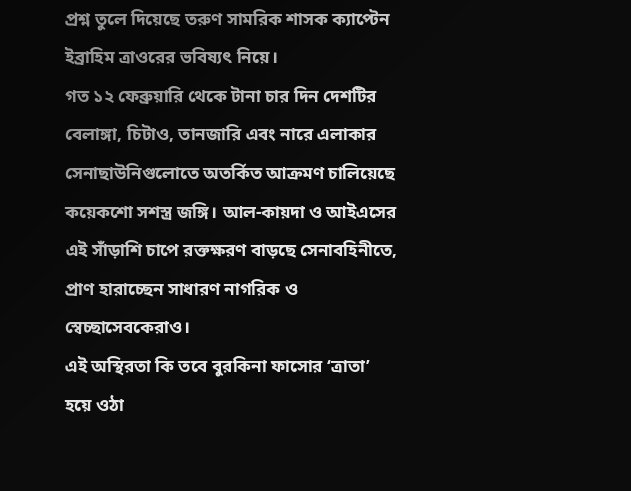প্রশ্ন তুলে দিয়েছে তরুণ সামরিক শাসক ক্যাপ্টেন ইব্রাহিম ত্রাওরের ভবিষ্যৎ নিয়ে।
গত ১২ ফেব্রুয়ারি থেকে টানা চার দিন দেশটির বেলাঙ্গা, চিটাও, তানজারি এবং নারে এলাকার সেনাছাউনিগুলোতে অতর্কিত আক্রমণ চালিয়েছে কয়েকশো সশস্ত্র জঙ্গি। আল-কায়দা ও আইএসের এই সাঁড়াশি চাপে রক্তক্ষরণ বাড়ছে সেনাবহিনীতে, প্রাণ হারাচ্ছেন সাধারণ নাগরিক ও স্বেচ্ছাসেবকেরাও।
এই অস্থিরতা কি তবে বুরকিনা ফাসোর ‘ত্রাতা’ হয়ে ওঠা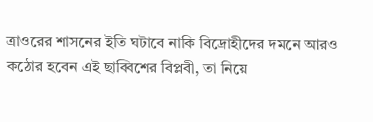ত্রাওরের শাসনের ইতি ঘটাবে নাকি বিদ্রোহীদের দমনে আরও কঠোর হবেন এই ছাব্বিশের বিপ্লবী, তা নিয়ে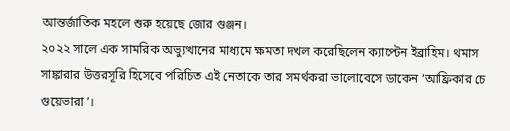আন্তর্জাতিক মহলে শুরু হয়েছে জোর গুঞ্জন।
২০২২ সালে এক সামরিক অভ্যুত্থানের মাধ্যমে ক্ষমতা দখল করেছিলেন ক্যাপ্টেন ইব্রাহিম। থমাস সাঙ্কারার উত্তরসূরি হিসেবে পরিচিত এই নেতাকে তার সমর্থকরা ভালোবেসে ডাকেন ‘আফ্রিকার চে গুয়েভারা’।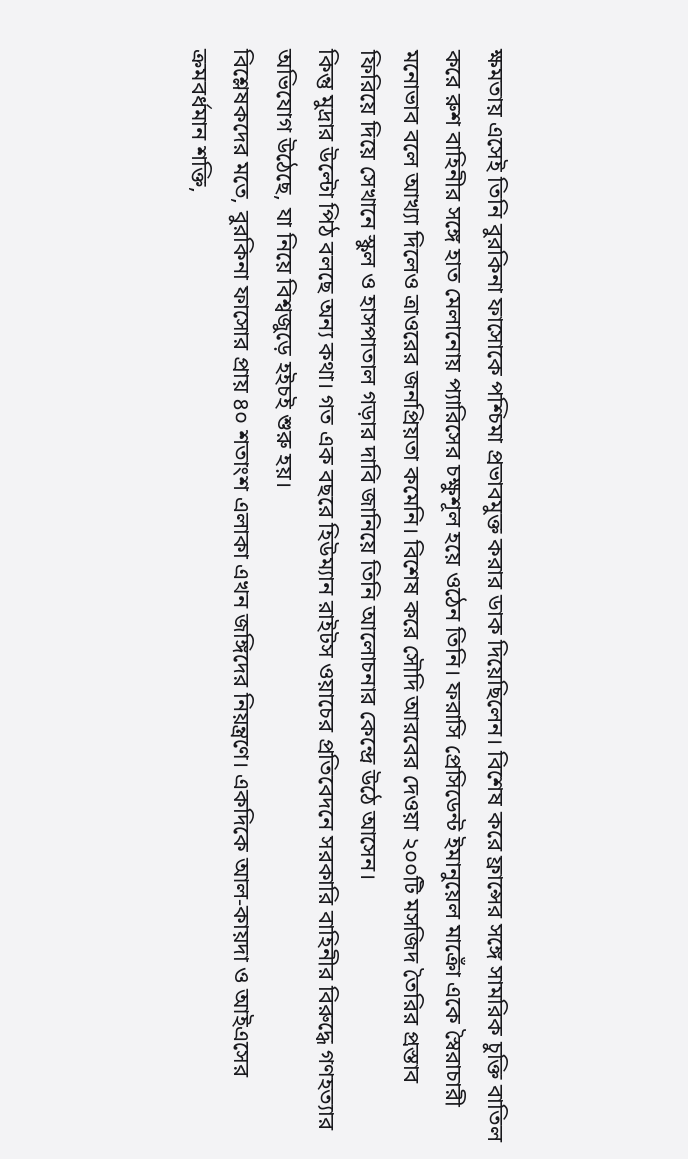ক্ষমতায় এসেই তিনি বুরকিনা ফাসোকে পশ্চিমা প্রভাবমুক্ত করার ডাক দিয়েছিলেন। বিশেষ করে ফ্রান্সের সঙ্গে সামরিক চুক্তি বাতিল করে রুশ বাহিনীর সঙ্গে হাত মেলানোয় প্যারিসের চক্ষুশূল হয়ে ওঠেন তিনি। ফরাসি প্রেসিডেন্ট ইমানুয়েল মাক্রোঁ একে স্বৈরাচারী মনোভাব বলে আখ্যা দিলেও ত্রাওরের জনপ্রিয়তা কমেনি। বিশেষ করে সৌদি আরবের দেওয়া ২০০টি মসজিদ তৈরির প্রস্তাব ফিরিয়ে দিয়ে সেখানে স্কুল ও হাসপাতাল গড়ার দাবি জানিয়ে তিনি আলোচনার কেন্দ্রে উঠে আসেন।
কিন্তু মুদ্রার উল্টো পিঠ বলছে অন্য কথা। গত এক বছরে হিউম্যান রাইটস ওয়াচের প্রতিবেদনে সরকারি বাহিনীর বিরুদ্ধে গণহত্যার অভিযোগ উঠেছে, যা নিয়ে বিশ্বজুড়ে হইচই শুরু হয়।
বিশ্লেষকদের মতে, বুরকিনা ফাসোর প্রায় ৪০ শতাংশ এলাকা এখন জঙ্গিদের নিয়ন্ত্রণে। একদিকে আল-কায়দা ও আইএসের ক্রমবর্ধমান শক্তি,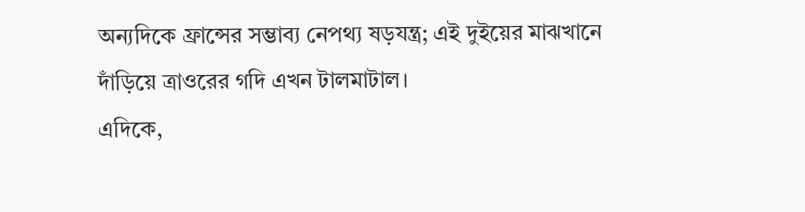অন্যদিকে ফ্রান্সের সম্ভাব্য নেপথ্য ষড়যন্ত্র; এই দুইয়ের মাঝখানে দাঁড়িয়ে ত্রাওরের গদি এখন টালমাটাল।
এদিকে,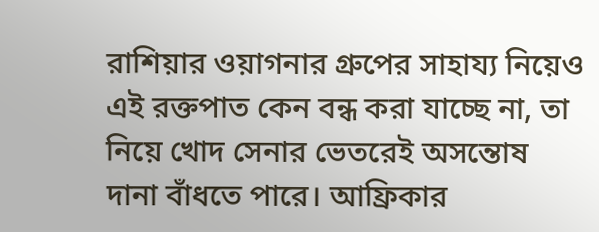রাশিয়ার ওয়াগনার গ্রুপের সাহায্য নিয়েও এই রক্তপাত কেন বন্ধ করা যাচ্ছে না, তা নিয়ে খোদ সেনার ভেতরেই অসন্তোষ দানা বাঁধতে পারে। আফ্রিকার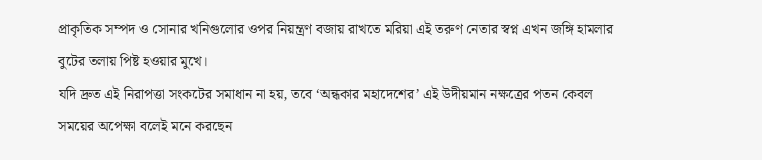প্রাকৃতিক সম্পদ ও সোনার খনিগুলোর ওপর নিয়ন্ত্রণ বজায় রাখতে মরিয়া এই তরুণ নেতার স্বপ্ন এখন জঙ্গি হামলার বুটের তলায় পিষ্ট হওয়ার মুখে।
যদি দ্রুত এই নিরাপত্তা সংকটের সমাধান না হয়, তবে ‘অন্ধকার মহাদেশের’ এই উদীয়মান নক্ষত্রের পতন কেবল সময়ের অপেক্ষা বলেই মনে করছেন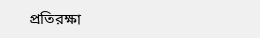প্রতিরক্ষা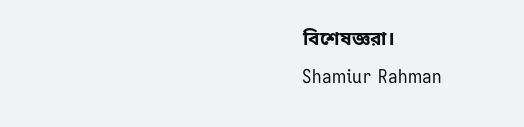বিশেষজ্ঞরা।
Shamiur Rahman